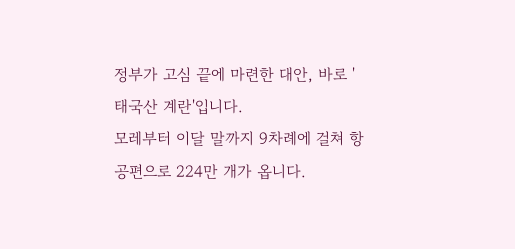정부가 고심 끝에 마련한 대안, 바로 '태국산 계란'입니다.
모레부터 이달 말까지 9차례에 걸쳐 항공편으로 224만 개가 옵니다.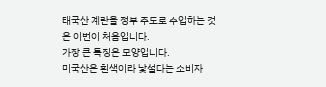태국산 계란을 정부 주도로 수입하는 것은 이번이 처음입니다.
가장 큰 특징은 모양입니다.
미국산은 흰색이라 낯설다는 소비자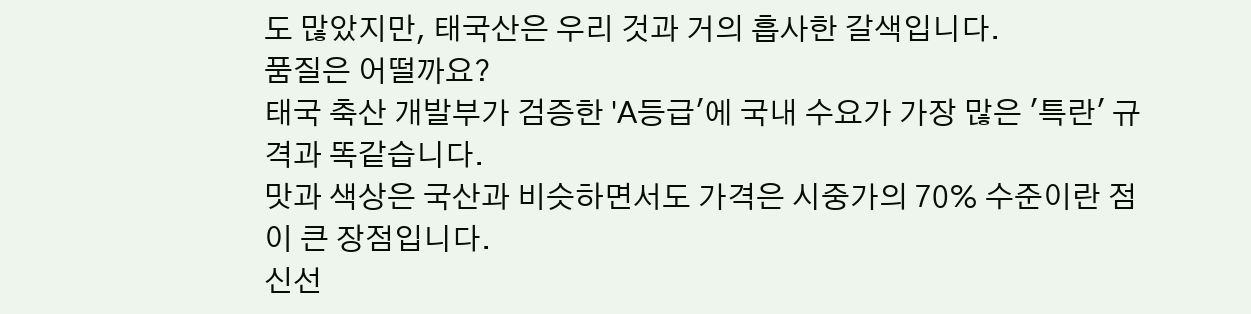도 많았지만, 태국산은 우리 것과 거의 흡사한 갈색입니다.
품질은 어떨까요?
태국 축산 개발부가 검증한 'A등급'에 국내 수요가 가장 많은 '특란' 규격과 똑같습니다.
맛과 색상은 국산과 비슷하면서도 가격은 시중가의 70% 수준이란 점이 큰 장점입니다.
신선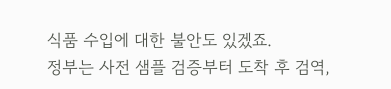식품 수입에 대한 불안도 있겠죠.
정부는 사전 샘플 검증부터 도착 후 검역,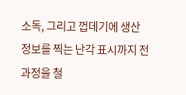소독, 그리고 껍데기에 생산 정보를 찍는 난각 표시까지 전 과정을 철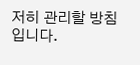저히 관리할 방침입니다.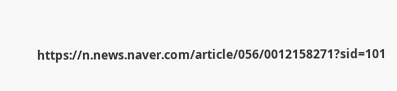https://n.news.naver.com/article/056/0012158271?sid=101